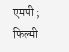एमपी ; फिल्मी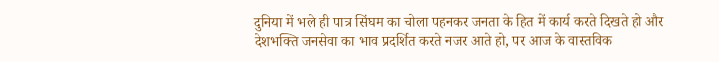दुनिया में भले ही पात्र सिंघम का चोला पहनकर जनता के हित में कार्य करते दिखते हो और देशभक्ति जनसेवा का भाव प्रदर्शित करते नजर आते हो, पर आज के वास्तविक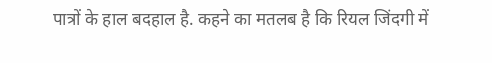पात्रों के हाल बदहाल है. कहने का मतलब है कि रियल जिंदगी में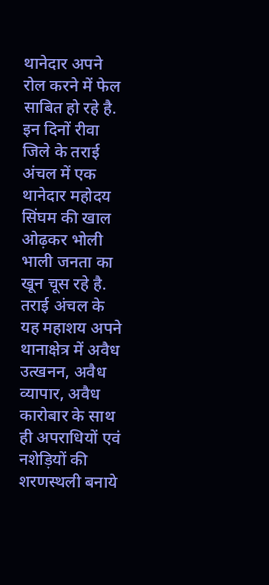थानेदार अपने रोल करने में फेल साबित हो रहे है. इन दिनों रीवा जिले के तराई अंचल में एक थानेदार महोदय सिंघम की खाल ओढ़कर भोली भाली जनता का खून चूस रहे है.
तराई अंचल के यह महाशय अपने थानाक्षेत्र में अवैध उत्खनन, अवैध व्यापार, अवैध कारोबार के साथ ही अपराधियों एवं नशेड़ियों की शरणस्थली बनाये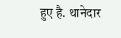हुए है. थानेदार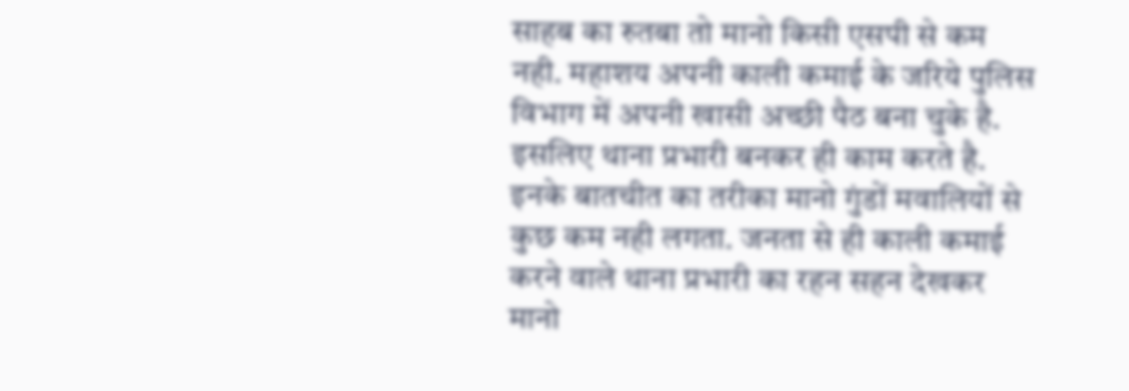साहब का रुतबा तो मानो किसी एसपी से कम नही. महाशय अपनी काली कमाई के जरिये पुलिस विभाग में अपनी खासी अच्छी पैठ बना चुके है. इसलिए थाना प्रभारी बनकर ही काम करते है. इनके बातचीत का तरीका मानो गुंडों मवालियों से कुछ कम नही लगता. जनता से ही काली कमाई करने वाले थाना प्रभारी का रहन सहन देखकर मानो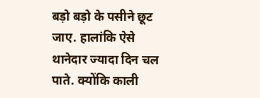बड़ो बड़ो के पसीने छूट जाए. हालांकि ऐसे थानेदार ज्यादा दिन चल पाते. क्योंकि काली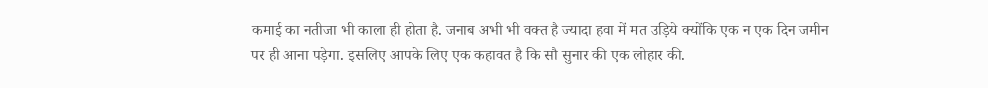कमाई का नतीजा भी काला ही होता है. जनाब अभी भी वक्त है ज्यादा हवा में मत उड़िये क्योंकि एक न एक दिन जमीन पर ही आना पड़ेगा. इसलिए आपके लिए एक कहावत है कि सौ सुनार की एक लोहार की.